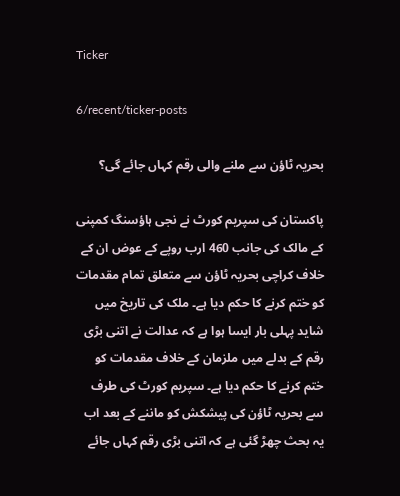Ticker

6/recent/ticker-posts

بحریہ ٹاؤن سے ملنے والی رقم کہاں جائے گی؟

پاکستان کی سپریم کورٹ نے نجی ہاؤسنگ کمپنی کے مالک کی جانب 460 ارب روپے کے عوض ان کے خلاف کراچی بحریہ ٹاؤن سے متعلق تمام مقدمات کو ختم کرنے کا حکم دیا ہے۔ ملک کی تاریخ میں شاید پہلی بار ایسا ہوا ہے کہ عدالت نے اتنی بڑی رقم کے بدلے میں ملزمان کے خلاف مقدمات کو ختم کرنے کا حکم دیا ہے۔ سپریم کورٹ کی طرف سے بحریہ ٹاؤن کی پیشکش کو ماننے کے بعد اب یہ بحث چھڑ گئی ہے کہ اتنی بڑی رقم کہاں جائے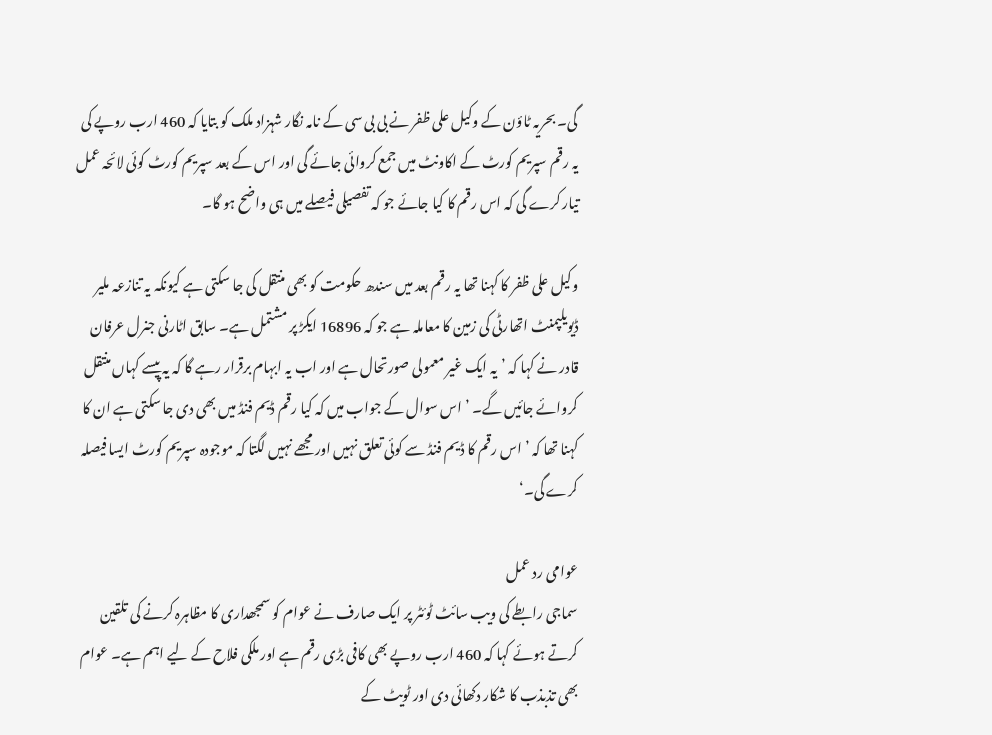گی۔ بحریہ ٹاؤن کے وکیل علی ظفر نے بی بی سی کے نامہ نگار شہزاد ملک کو بتایا کہ 460 ارب روپے کی یہ رقم سپریم کورٹ کے اکاونٹ میں جمع کروائی جائے گی اور اس کے بعد سپریم کورٹ کوئی لائحہ عمل تیار کرے گی کہ اس رقم کا کیا جائے جو کہ تفصیلی فیصلے میں ہی واضح ہو گا۔

وکیل علی ظفر کا کہنا تھا یہ رقم بعد میں سندھ حکومت کو بھی منتقل کی جا سکتی ہے کیونکہ یہ تنازعہ ملیر ڈیویلپمنٹ اتھارٹی کی زمین کا معاملہ ہے جو کہ 16896 ایکڑ پر مشتمل ہے۔ سابق اٹارنی جنرل عرفان قادر نے کہا کہ ’یہ ایک غیر معمولی صورتحال ہے اور اب یہ ابہام برقرار رہے گا کہ یہ پیسے کہاں منتقل کروائے جائیں گے۔ ’اس سوال کے جواب میں کہ کیا رقم ڈیم فنڈ میں بھی دی جا سکتی ہے ان کا کہنا تھا کہ ’اس رقم کا ڈیم فنڈ سے کوئی تعلق نہیں اور مجھے نہیں لگتا کہ موجودہ سپریم کورٹ ایسا فیصلہ کرے گی۔‘

عوامی رد عمل
سماجی رابطے کی ویب سائٹ ٹوئٹر پر ایک صارف نے عوام کو سمجھداری کا مظاہرہ کرنے کی تلقین کرتے ہوئے کہا کہ 460 ارب روپے بھی کافی بڑی رقم ہے اور ملکی فلاح کے لیے اہم ہے۔ عوام بھی تذبذب کا شکار دکھائی دی اور ٹویٹ کے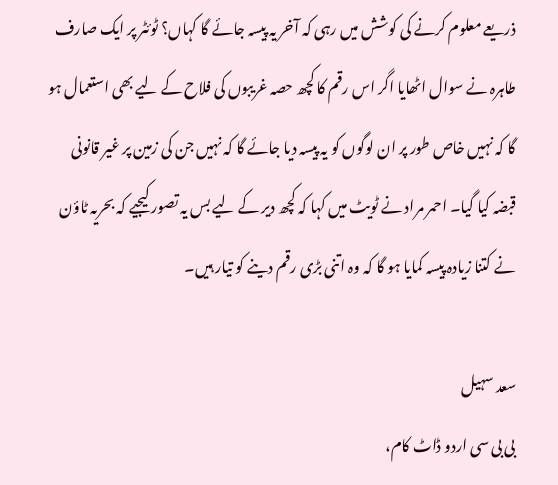ذریعے معلوم کرنے کی کوشش میں رہی کہ آخر یہ پیسہ جائے گا کہاں؟ ٹوئٹر پر ایک صارف طاہرہ نے سوال اٹھایا اگر اس رقم کا کچھ حصہ غریبوں کی فلاح کے لیے بھی استعمال ہو گا کہ نہیں خاص طور پر ان لوگوں کو یہ پیسہ دیا جائے گا کہ نہیں جن کی زمین پر غیر قانونی قبضہ کیا گیا۔ احمر مراد نے ٹویٹ میں کہا کہ کچھ دیر کے لیے بس یہ تصور کیجیے کہ بحریہ ٹاؤن نے کتنا زیادہ پیسہ کمایا ہو گا کہ وہ اتنی بڑی رقم دینے کو تیار ہیں۔

سعد سہیل
بی بی سی اردو ڈاٹ کام،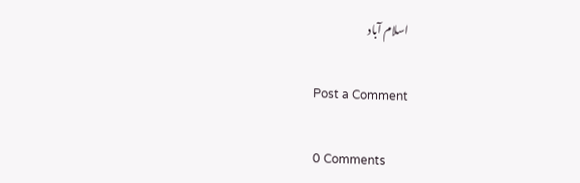اسلام آباد

Post a Comment

0 Comments